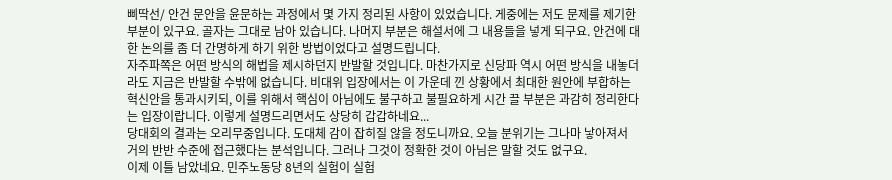삐딱선/ 안건 문안을 윤문하는 과정에서 몇 가지 정리된 사항이 있었습니다. 게중에는 저도 문제를 제기한 부분이 있구요. 골자는 그대로 남아 있습니다. 나머지 부분은 해설서에 그 내용들을 넣게 되구요. 안건에 대한 논의를 좀 더 간명하게 하기 위한 방법이었다고 설명드립니다.
자주파쪽은 어떤 방식의 해법을 제시하던지 반발할 것입니다. 마찬가지로 신당파 역시 어떤 방식을 내놓더라도 지금은 반발할 수밖에 없습니다. 비대위 입장에서는 이 가운데 낀 상황에서 최대한 원안에 부합하는 혁신안을 통과시키되, 이를 위해서 핵심이 아님에도 불구하고 불필요하게 시간 끌 부분은 과감히 정리한다는 입장이랍니다. 이렇게 설명드리면서도 상당히 갑갑하네요...
당대회의 결과는 오리무중입니다. 도대체 감이 잡히질 않을 정도니까요. 오늘 분위기는 그나마 낳아져서 거의 반반 수준에 접근했다는 분석입니다. 그러나 그것이 정확한 것이 아님은 말할 것도 없구요.
이제 이틀 남았네요. 민주노동당 8년의 실험이 실험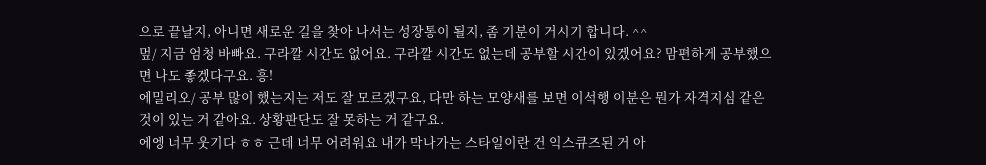으로 끝날지, 아니면 새로운 길을 찾아 나서는 성장통이 될지, 좀 기분이 거시기 합니다. ^^
멒/ 지금 엄청 바빠요. 구라깔 시간도 없어요. 구라깔 시간도 없는데 공부할 시간이 있겠어요? 맘편하게 공부했으면 나도 좋겠다구요. 흥!
에밀리오/ 공부 많이 했는지는 저도 잘 모르겠구요, 다만 하는 모양새를 보면 이석행 이분은 뭔가 자격지심 같은 것이 있는 거 같아요. 상황판단도 잘 못하는 거 같구요.
에엥 너무 웃기다 ㅎㅎ 근데 너무 어려워요 내가 막나가는 스타일이란 건 익스큐즈된 거 아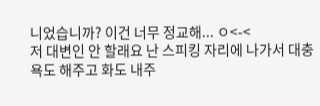니었습니까? 이건 너무 정교해... ㅇ<-<
저 대변인 안 할래요 난 스피킹 자리에 나가서 대충 욕도 해주고 화도 내주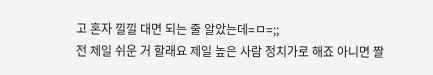고 혼자 낄낄 대면 되는 줄 알았는데=ㅁ=;;
전 제일 쉬운 거 할래요 제일 높은 사람 정치가로 해죠 아니면 짤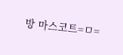방 마스코트=ㅁ=